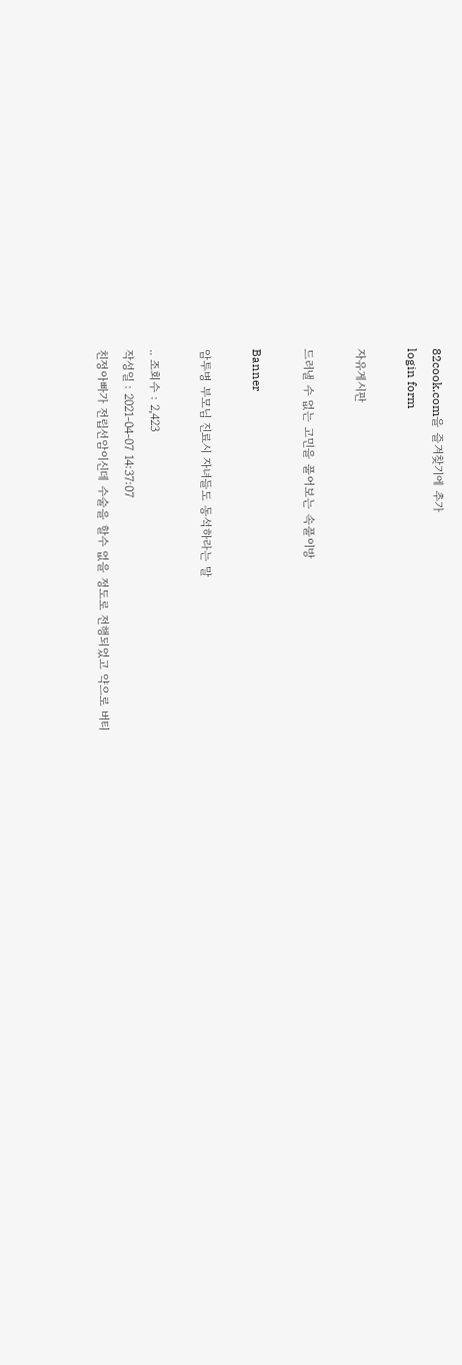82cook.com을 즐겨찾기에 추가
login form

자유게시판

드러낼 수 없는 고민을 풀어보는 속풀이방

Banner

암투병 부모님 진료시 자녀들도 동석하라는 말

.. 조회수 : 2,423
작성일 : 2021-04-07 14:37:07
친정아빠가 전립선암이신데 수술을 할수 없을 정도로 전행되었고 약으로 버티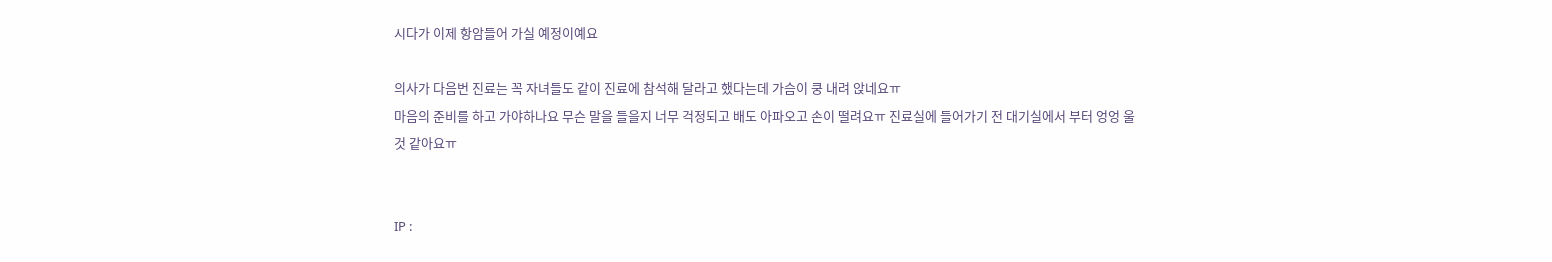시다가 이제 항암들어 가실 예정이예요

의사가 다음번 진료는 꼭 자녀들도 같이 진료에 참석해 달라고 했다는데 가슴이 쿵 내려 앉네요ㅠ
마음의 준비를 하고 가야하나요 무슨 말을 들을지 너무 걱정되고 배도 아파오고 손이 떨려요ㅠ 진료실에 들어가기 전 대기실에서 부터 엉엉 울것 같아요ㅠ


IP :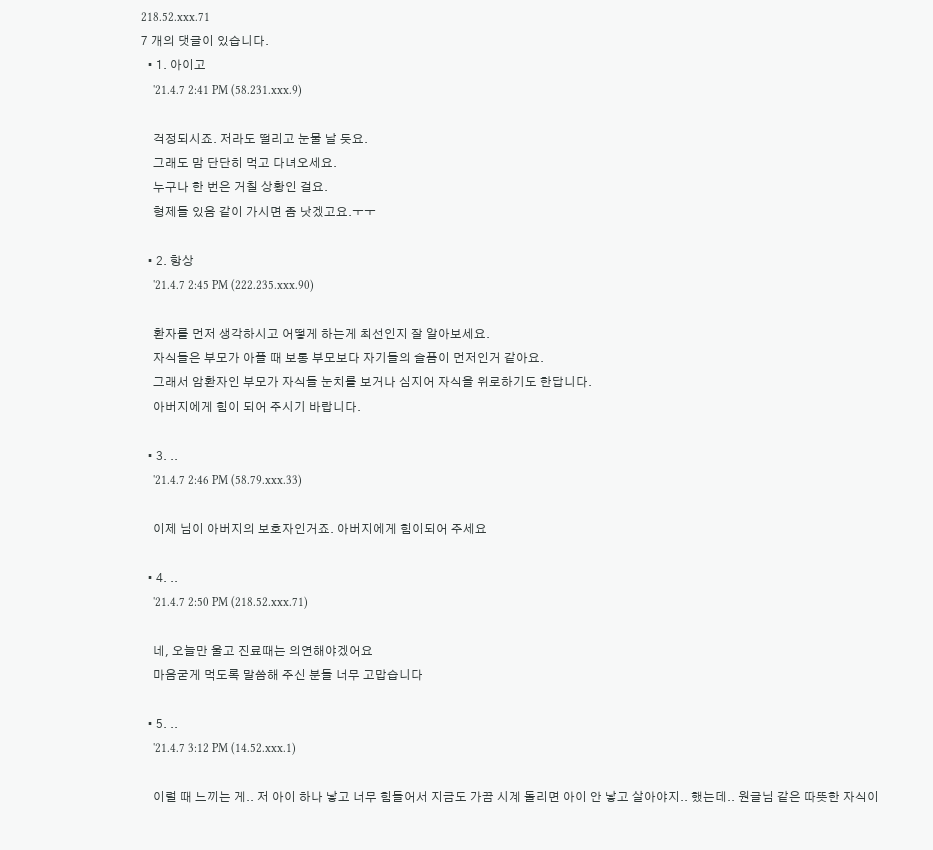218.52.xxx.71
7 개의 댓글이 있습니다.
  • 1. 아이고
    '21.4.7 2:41 PM (58.231.xxx.9)

    걱정되시죠. 저라도 떨리고 눈물 날 듯요.
    그래도 맘 단단히 먹고 다녀오세요.
    누구나 한 번은 거칠 상황인 걸요.
    형제들 있음 같이 가시면 좀 낫겠고요.ㅜㅜ

  • 2. 항상
    '21.4.7 2:45 PM (222.235.xxx.90)

    환자를 먼저 생각하시고 어떻게 하는게 최선인지 잘 알아보세요.
    자식들은 부모가 아플 때 보통 부모보다 자기들의 슬픔이 먼저인거 같아요.
    그래서 암환자인 부모가 자식들 눈치를 보거나 심지어 자식을 위로하기도 한답니다.
    아버지에게 힘이 되어 주시기 바랍니다.

  • 3. ..
    '21.4.7 2:46 PM (58.79.xxx.33)

    이제 님이 아버지의 보호자인거죠. 아버지에게 힘이되어 주세요

  • 4. ..
    '21.4.7 2:50 PM (218.52.xxx.71)

    네, 오늘만 울고 진료때는 의연해야겠어요
    마음굳게 먹도록 말씀해 주신 분들 너무 고맙습니다

  • 5. ..
    '21.4.7 3:12 PM (14.52.xxx.1)

    이럴 때 느끼는 게.. 저 아이 하나 낳고 너무 힘들어서 지금도 가끔 시계 돌리면 아이 안 낳고 살아야지.. 했는데.. 원글님 같은 따뜻한 자식이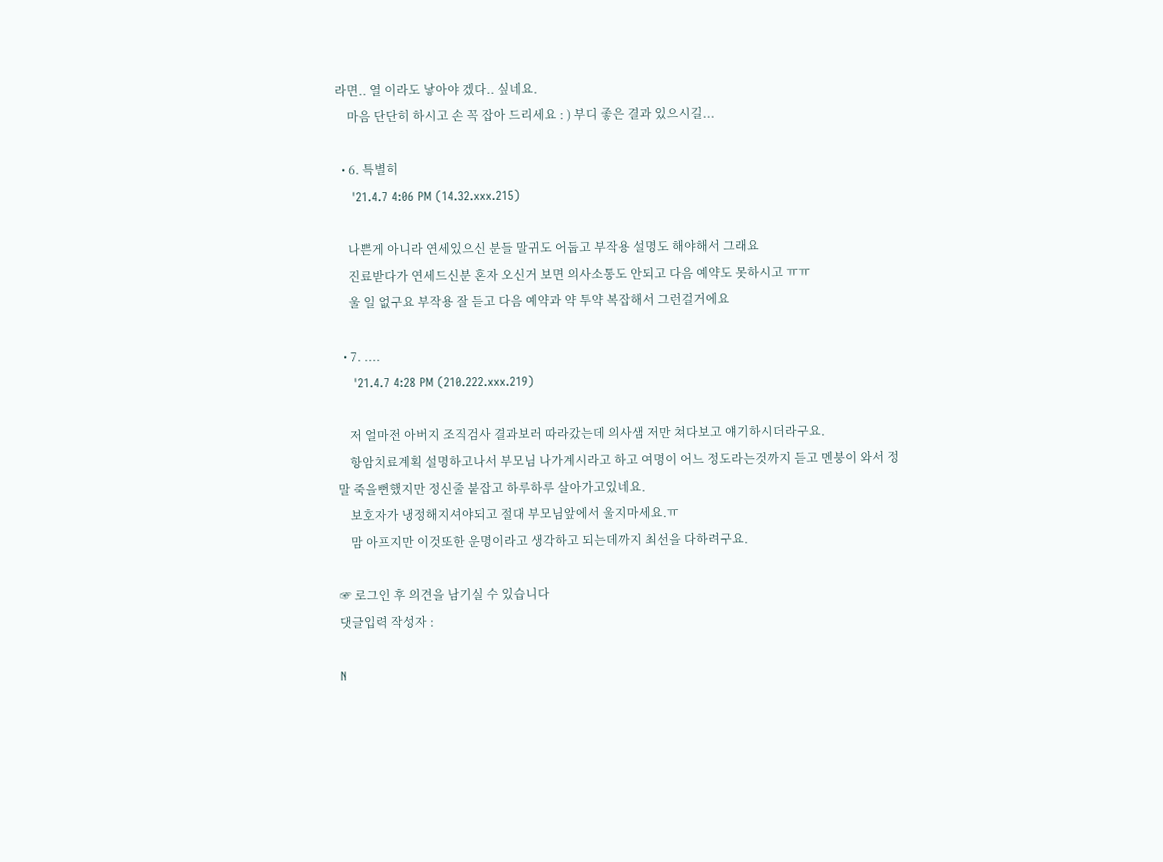라면.. 열 이라도 낳아야 겠다.. 싶네요.
    마음 단단히 하시고 손 꼭 잡아 드리세요 : ) 부디 좋은 결과 있으시길...

  • 6. 특별히
    '21.4.7 4:06 PM (14.32.xxx.215)

    나쁜게 아니라 연세있으신 분들 말귀도 어둡고 부작용 설명도 해야해서 그래요
    진료받다가 연세드신분 혼자 오신거 보면 의사소통도 안되고 다음 예약도 못하시고 ㅠㅠ
    울 일 없구요 부작용 잘 듣고 다음 예약과 약 투약 복잡해서 그런걸거에요

  • 7. ....
    '21.4.7 4:28 PM (210.222.xxx.219)

    저 얼마전 아버지 조직검사 결과보러 따라갔는데 의사샘 저만 쳐다보고 얘기하시더라구요.
    항암치료계획 설명하고나서 부모님 나가계시라고 하고 여명이 어느 정도라는것까지 듣고 멘붕이 와서 정말 죽을뻔했지만 정신줄 붙잡고 하루하루 살아가고있네요.
    보호자가 냉정해지셔야되고 절대 부모님앞에서 울지마세요.ㅠ
    맘 아프지만 이것또한 운명이라고 생각하고 되는데까지 최선을 다하려구요.

☞ 로그인 후 의견을 남기실 수 있습니다
댓글입력 작성자 :

N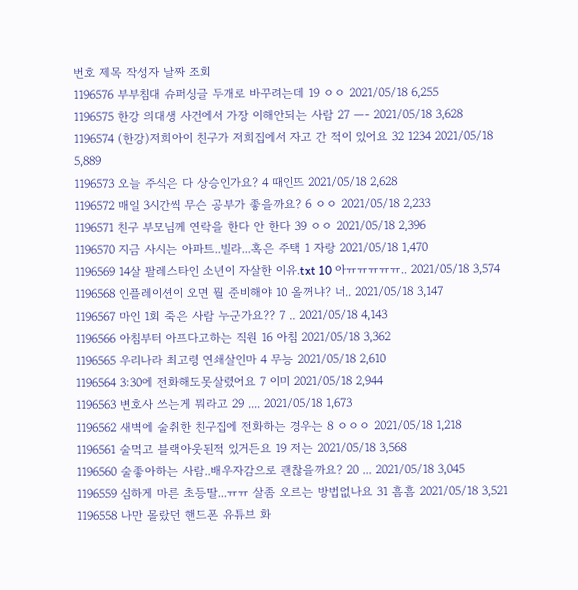번호 제목 작성자 날짜 조회
1196576 부부침대 슈퍼싱글 두개로 바꾸려는데 19 ㅇㅇ 2021/05/18 6,255
1196575 한강 의대생 사건에서 가장 이해안되는 사람 27 —- 2021/05/18 3,628
1196574 (한강)저희아이 친구가 저희집에서 자고 간 적이 있어요 32 1234 2021/05/18 5,889
1196573 오늘 주식은 다 상승인가요? 4 때인뜨 2021/05/18 2,628
1196572 매일 3시간씩 무슨 공부가 좋을까요? 6 ㅇㅇ 2021/05/18 2,233
1196571 친구 부모님께 연락을 한다 안 한다 39 ㅇㅇ 2021/05/18 2,396
1196570 지금 사시는 아파트..빌라...혹은 주택 1 자랑 2021/05/18 1,470
1196569 14살 팔레스타인 소년이 자살한 이유.txt 10 아ㅠㅠㅠㅠㅠ.. 2021/05/18 3,574
1196568 인플레이션이 오면 뭘 준비해야 10 올꺼냐? 너.. 2021/05/18 3,147
1196567 마인 1회 죽은 사람 누군가요?? 7 .. 2021/05/18 4,143
1196566 아침부터 아프다고하는 직원 16 아침 2021/05/18 3,362
1196565 우리나라 최고령 연쇄살인마 4 무능 2021/05/18 2,610
1196564 3:30에 전화해도못살렸어요 7 이미 2021/05/18 2,944
1196563 변호사 쓰는게 뭐라고 29 .... 2021/05/18 1,673
1196562 새벽에 술취한 친구집에 전화하는 경우는 8 ㅇㅇㅇ 2021/05/18 1,218
1196561 술먹고 블랙아웃된적 있거든요 19 저는 2021/05/18 3,568
1196560 술좋아하는 사람..배우자감으로 괜찮을까요? 20 ... 2021/05/18 3,045
1196559 심하게 마른 초등딸...ㅠㅠ 살좀 오르는 방법없나요 31 흠흠 2021/05/18 3,521
1196558 나만 몰랐던 핸드폰 유튜브 화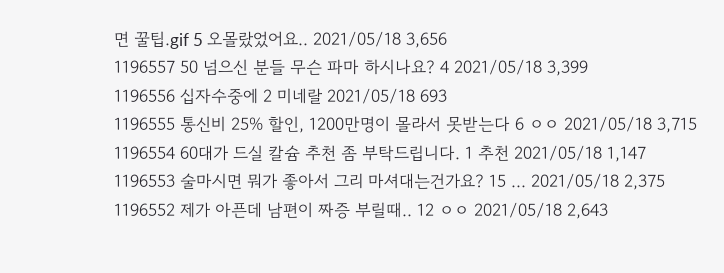면 꿀팁.gif 5 오몰랐었어요.. 2021/05/18 3,656
1196557 50 넘으신 분들 무슨 파마 하시나요? 4 2021/05/18 3,399
1196556 십자수중에 2 미네랄 2021/05/18 693
1196555 통신비 25% 할인, 1200만명이 몰라서 못받는다 6 ㅇㅇ 2021/05/18 3,715
1196554 60대가 드실 칼슘 추천 좀 부탁드립니다. 1 추천 2021/05/18 1,147
1196553 술마시면 뭐가 좋아서 그리 마셔대는건가요? 15 ... 2021/05/18 2,375
1196552 제가 아픈데 남편이 짜증 부릴때.. 12 ㅇㅇ 2021/05/18 2,643